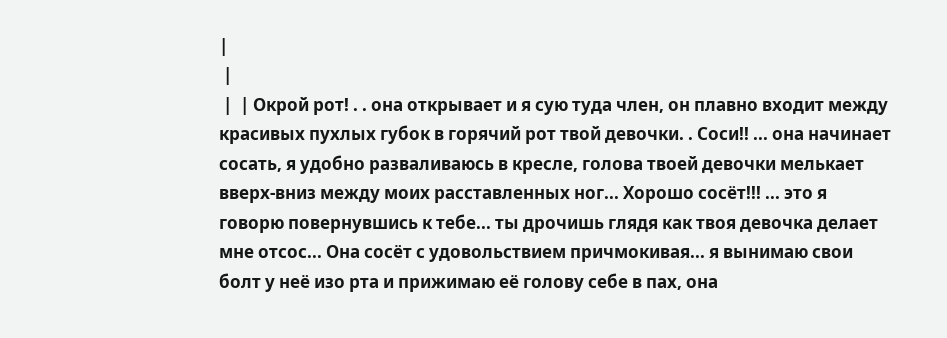|
 |
 |  | Окрой рот! . . она открывает и я сую туда член, он плавно входит между красивых пухлых губок в горячий рот твой девочки. . Соси!! ... она начинает сосать, я удобно разваливаюсь в кресле, голова твоей девочки мелькает вверх-вниз между моих расставленных ног... Хорошо сосёт!!! ... это я говорю повернувшись к тебе... ты дрочишь глядя как твоя девочка делает мне отсос... Она сосёт с удовольствием причмокивая... я вынимаю свои болт у неё изо рта и прижимаю её голову себе в пах, она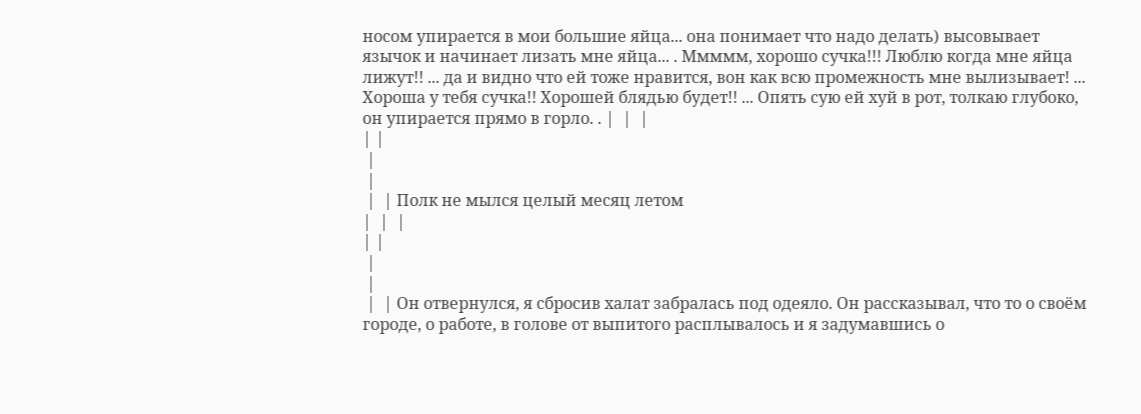носом упирается в мои большие яйца... она понимает что надо делать) высовывает язычок и начинает лизать мне яйца... . Ммммм, хорошо сучка!!! Люблю когда мне яйца лижут!! ... да и видно что ей тоже нравится, вон как всю промежность мне вылизывает! ... Хороша у тебя сучка!! Хорошей блядью будет!! ... Опять сую ей хуй в рот, толкаю глубоко, он упирается прямо в горло. . |  |  |
| |
 |
 |
 |  | Полк не мылся целый месяц летом
|  |  |
| |
 |
 |
 |  | Он отвернулся, я сбросив халат забралась под одеяло. Он рассказывал, что то о своём городе, о работе, в голове от выпитого расплывалось и я задумавшись о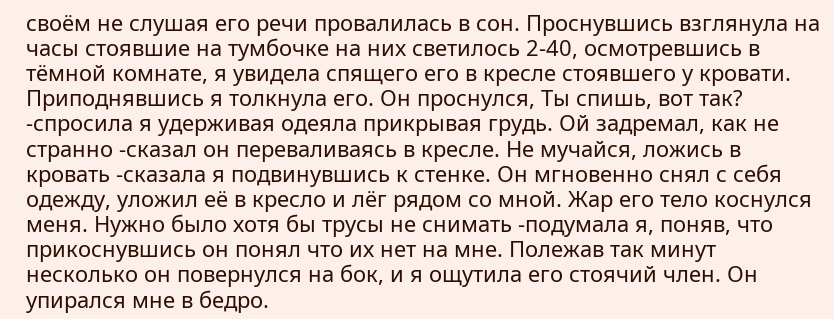своём не слушая его речи провалилась в сон. Проснувшись взглянула на часы стоявшие на тумбочке на них светилось 2-40, осмотревшись в тёмной комнате, я увидела спящего его в кресле стоявшего у кровати. Приподнявшись я толкнула его. Он проснулся, Ты спишь, вот так? -спросила я удерживая одеяла прикрывая грудь. Ой задремал, как не странно -сказал он переваливаясь в кресле. Не мучайся, ложись в кровать -сказала я подвинувшись к стенке. Он мгновенно снял с себя одежду, уложил её в кресло и лёг рядом со мной. Жар его тело коснулся меня. Нужно было хотя бы трусы не снимать -подумала я, поняв, что прикоснувшись он понял что их нет на мне. Полежав так минут несколько он повернулся на бок, и я ощутила его стоячий член. Он упирался мне в бедро.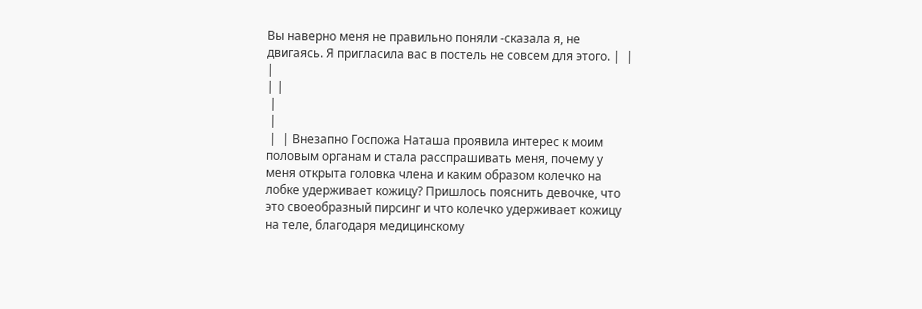Вы наверно меня не правильно поняли -сказала я, не двигаясь. Я пригласила вас в постель не совсем для этого. |  |  |
| |
 |
 |
 |  | Внезапно Госпожа Наташа проявила интерес к моим половым органам и стала расспрашивать меня, почему у меня открыта головка члена и каким образом колечко на лобке удерживает кожицу? Пришлось пояснить девочке, что это своеобразный пирсинг и что колечко удерживает кожицу на теле, благодаря медицинскому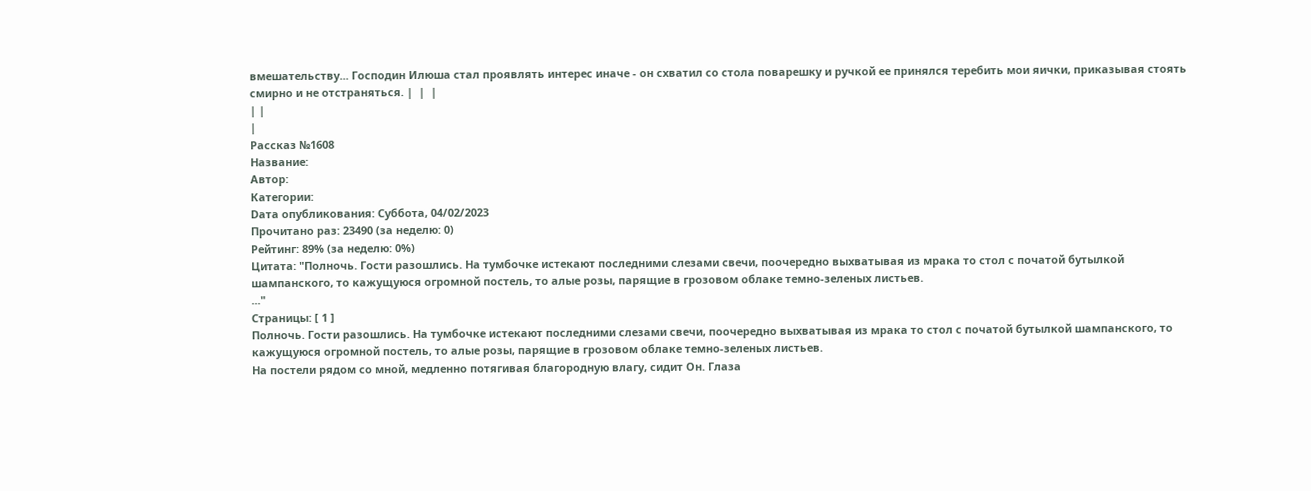вмешательству... Господин Илюша стал проявлять интерес иначе - он схватил со стола поварешку и ручкой ее принялся теребить мои яички, приказывая стоять смирно и не отстраняться. |  |  |
| |
|
Рассказ №1608
Название:
Автор:
Категории:
Dата опубликования: Суббота, 04/02/2023
Прочитано раз: 23490 (за неделю: 0)
Рейтинг: 89% (за неделю: 0%)
Цитата: "Полночь. Гости разошлись. На тумбочке истекают последними слезами свечи, поочередно выхватывая из мрака то стол с початой бутылкой шампанского, то кажущуюся огромной постель, то алые розы, парящие в грозовом облаке темно-зеленых листьев.
..."
Страницы: [ 1 ]
Полночь. Гости разошлись. На тумбочке истекают последними слезами свечи, поочередно выхватывая из мрака то стол с початой бутылкой шампанского, то кажущуюся огромной постель, то алые розы, парящие в грозовом облаке темно-зеленых листьев.
На постели рядом со мной, медленно потягивая благородную влагу, сидит Он. Глаза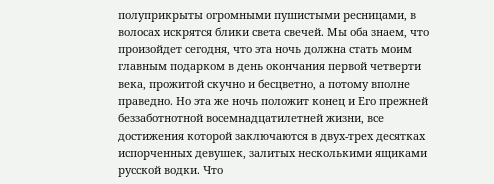полуприкрыты огромными пушистыми ресницами, в волосах искрятся блики света свечей. Мы оба знаем, что произойдет сегодня, что эта ночь должна стать моим главным подарком в день окончания первой четверти века, прожитой скучно и бесцветно, а потому вполне праведно. Но эта же ночь положит конец и Его прежней беззаботнотной восемнадцатилетней жизни, все достижения которой заключаются в двух-трех десятках испорченных девушек, залитых несколькими ящиками русской водки. Что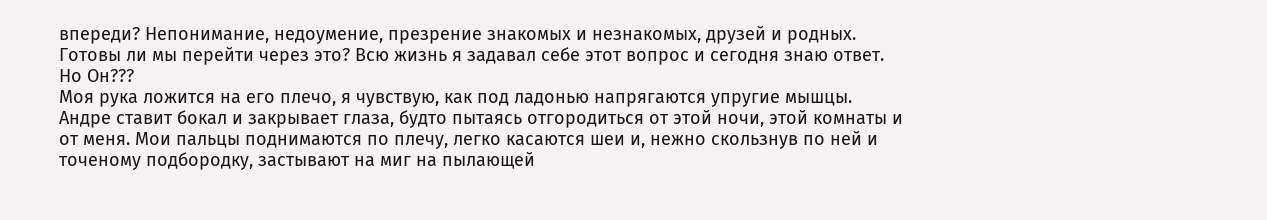впереди? Непонимание, недоумение, презрение знакомых и незнакомых, друзей и родных. Готовы ли мы перейти через это? Всю жизнь я задавал себе этот вопрос и сегодня знаю ответ. Но Он???
Моя рука ложится на его плечо, я чувствую, как под ладонью напрягаются упругие мышцы. Андре ставит бокал и закрывает глаза, будто пытаясь отгородиться от этой ночи, этой комнаты и от меня. Мои пальцы поднимаются по плечу, легко касаются шеи и, нежно скользнув по ней и точеному подбородку, застывают на миг на пылающей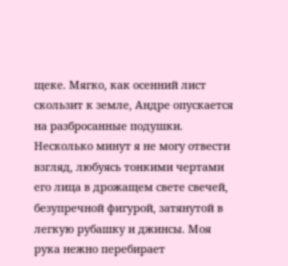щеке. Мягко, как осенний лист скользит к земле, Андре опускается на разбросанные подушки. Несколько минут я не могу отвести взгляд, любуясь тонкими чертами его лица в дрожащем свете свечей, безупречной фигурой, затянутой в легкую рубашку и джинсы. Моя рука нежно перебирает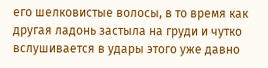его шелковистые волосы, в то время как другая ладонь застыла на груди и чутко вслушивается в удары этого уже давно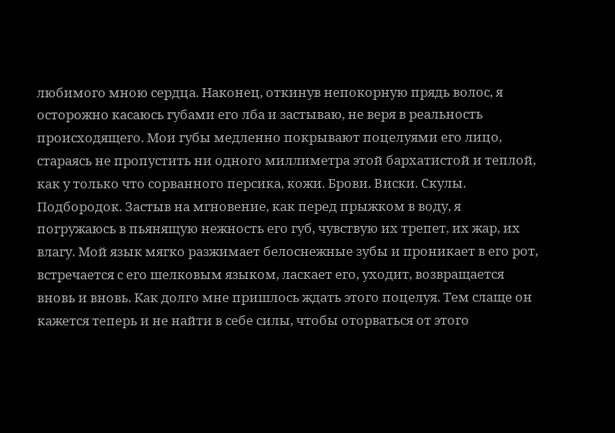любимого мною сердца. Наконец, откинув непокорную прядь волос, я осторожно касаюсь губами его лба и застываю, не веря в реальность происходящего. Мои губы медленно покрывают поцелуями его лицо, стараясь не пропустить ни одного миллиметра этой бархатистой и теплой, как у только что сорванного персика, кожи. Брови. Виски. Скулы. Подбородок. Застыв на мгновение, как перед прыжком в воду, я погружаюсь в пьянящую нежность его губ, чувствую их трепет, их жар, их влагу. Мой язык мягко разжимает белоснежные зубы и проникает в его рот, встречается с его шелковым языком, ласкает его, уходит, возвращается вновь и вновь. Как долго мне пришлось ждать этого поцелуя. Тем слаще он кажется теперь и не найти в себе силы, чтобы оторваться от этого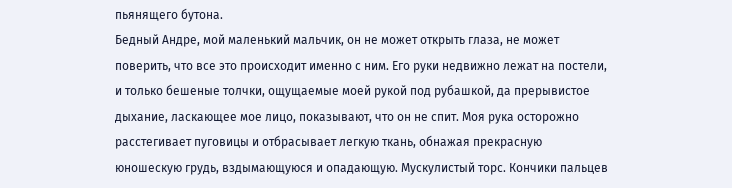пьянящего бутона.
Бедный Андре, мой маленький мальчик, он не может открыть глаза, не может поверить, что все это происходит именно с ним. Его руки недвижно лежат на постели, и только бешеные толчки, ощущаемые моей рукой под рубашкой, да прерывистое дыхание, ласкающее мое лицо, показывают, что он не спит. Моя рука осторожно расстегивает пуговицы и отбрасывает легкую ткань, обнажая прекрасную юношескую грудь, вздымающуюся и опадающую. Мускулистый торс. Кончики пальцев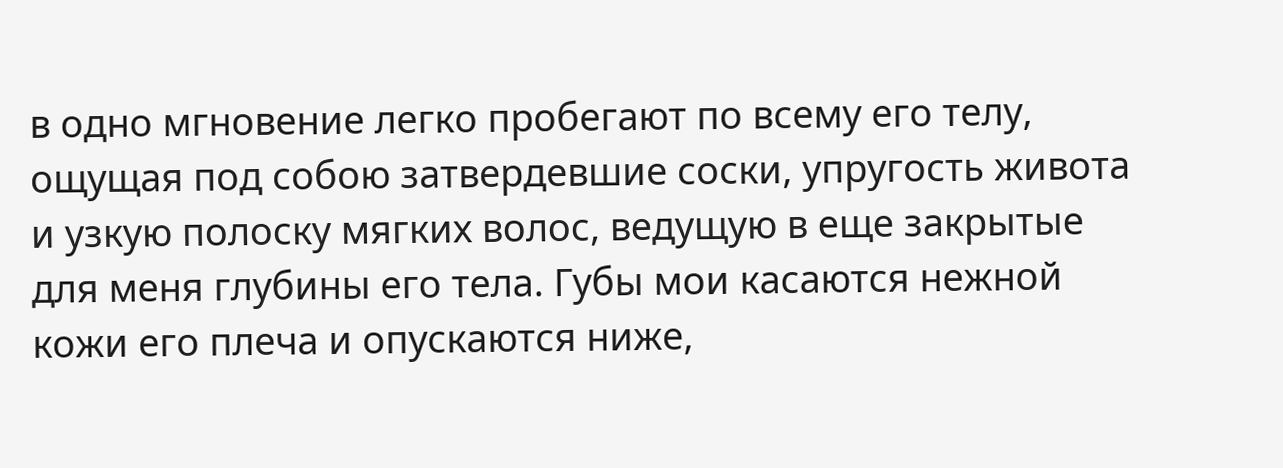в одно мгновение легко пробегают по всему его телу, ощущая под собою затвердевшие соски, упругость живота и узкую полоску мягких волос, ведущую в еще закрытые для меня глубины его тела. Губы мои касаются нежной кожи его плеча и опускаются ниже,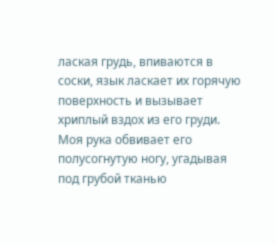лаская грудь, впиваются в соски, язык ласкает их горячую поверхность и вызывает хриплый вздох из его груди. Моя рука обвивает его полусогнутую ногу, угадывая под грубой тканью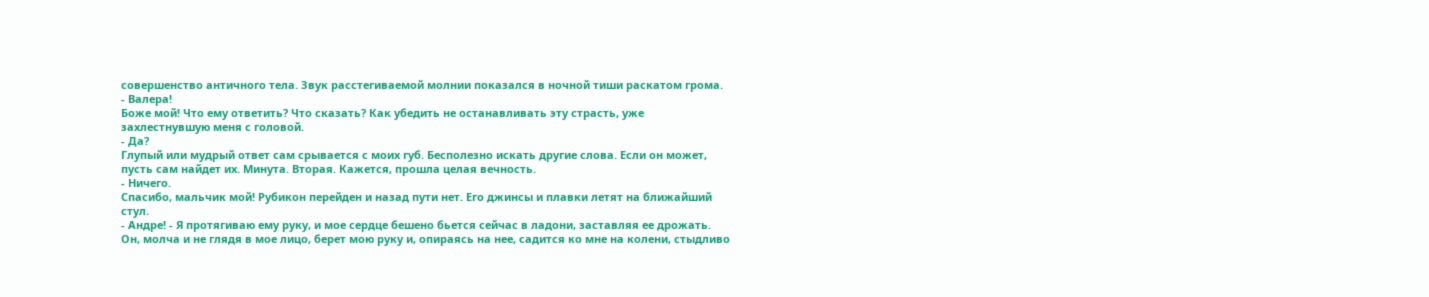совершенство античного тела. Звук расстегиваемой молнии показался в ночной тиши раскатом грома.
- Валера!
Боже мой! Что ему ответить? Что сказать? Как убедить не останавливать эту страсть, уже захлестнувшую меня с головой.
- Да?
Глупый или мудрый ответ сам срывается с моих губ. Бесполезно искать другие слова. Если он может, пусть сам найдет их. Минута. Вторая. Кажется, прошла целая вечность.
- Ничего.
Спасибо, мальчик мой! Рубикон перейден и назад пути нет. Его джинсы и плавки летят на ближайший стул.
- Андре! - Я протягиваю ему руку, и мое сердце бешено бьется сейчас в ладони, заставляя ее дрожать.
Он, молча и не глядя в мое лицо, берет мою руку и, опираясь на нее, садится ко мне на колени, стыдливо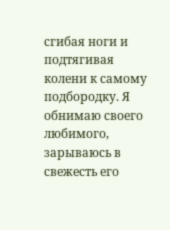сгибая ноги и подтягивая колени к самому подбородку. Я обнимаю своего любимого, зарываюсь в свежесть его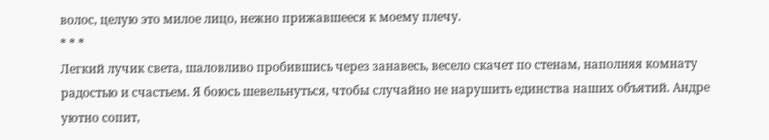волос, целую это милое лицо, нежно прижавшееся к моему плечу.
* * *
Легкий лучик света, шаловливо пробившись через занавесь, весело скачет по стенам, наполняя комнату радостью и счастьем. Я боюсь шевельнуться, чтобы случайно не нарушить единства наших объятий. Андре уютно сопит,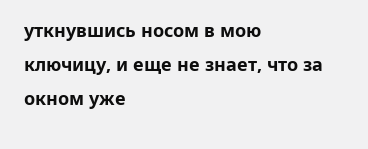уткнувшись носом в мою ключицу, и еще не знает, что за окном уже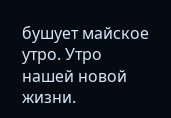бушует майское утро. Утро нашей новой жизни.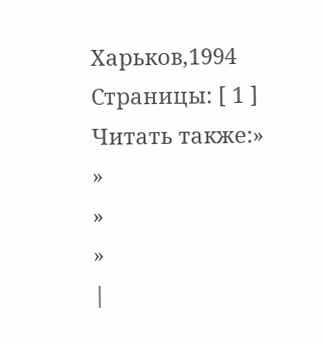Харьков,1994
Страницы: [ 1 ]
Читать также:»
»
»
»
|